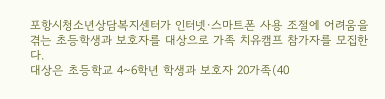포항시청소년상담복지센터가 인터넷·스마트폰 사용 조절에 어려움을 겪는 초등학생과 보호자를 대상으로 가족 치유캠프 참가자를 모집한다.
대상은 초등학교 4~6학년 학생과 보호자 20가족(40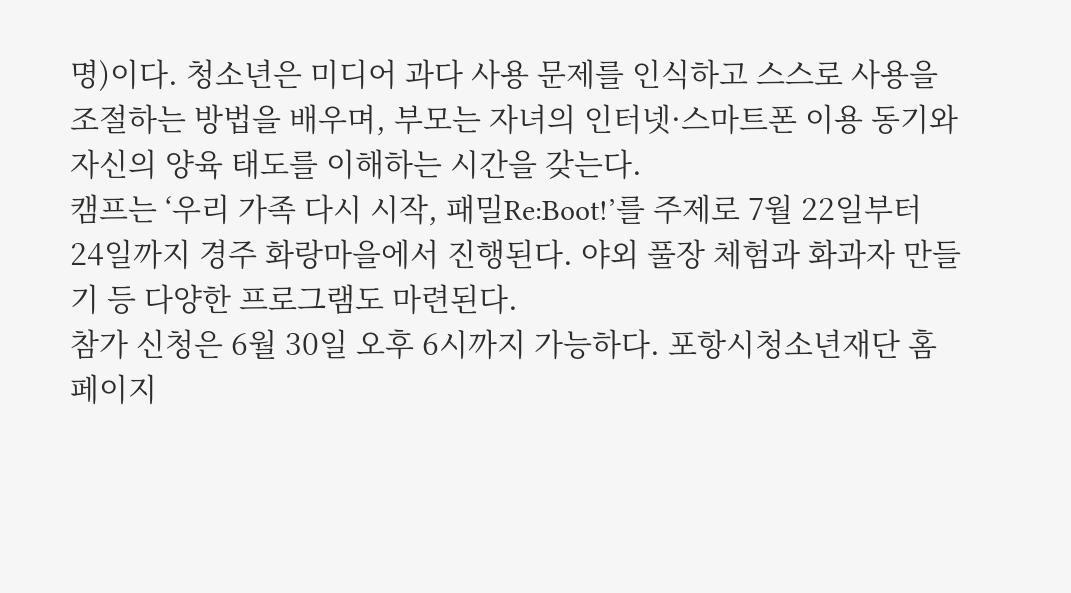명)이다. 청소년은 미디어 과다 사용 문제를 인식하고 스스로 사용을 조절하는 방법을 배우며, 부모는 자녀의 인터넷·스마트폰 이용 동기와 자신의 양육 태도를 이해하는 시간을 갖는다.
캠프는 ‘우리 가족 다시 시작, 패밀Re:Boot!’를 주제로 7월 22일부터 24일까지 경주 화랑마을에서 진행된다. 야외 풀장 체험과 화과자 만들기 등 다양한 프로그램도 마련된다.
참가 신청은 6월 30일 오후 6시까지 가능하다. 포항시청소년재단 홈페이지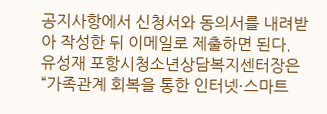공지사항에서 신청서와 동의서를 내려받아 작성한 뒤 이메일로 제출하면 된다.
유성재 포항시청소년상담복지센터장은 “가족관계 회복을 통한 인터넷·스마트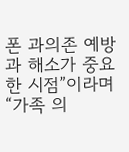폰 과의존 예방과 해소가 중요한 시점”이라며 “가족 의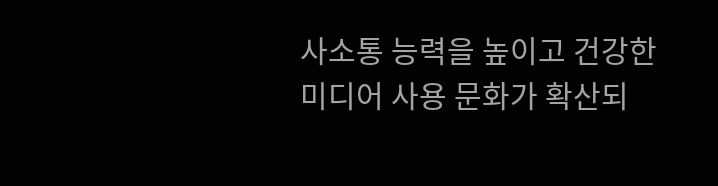사소통 능력을 높이고 건강한 미디어 사용 문화가 확산되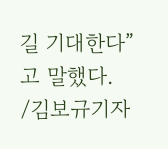길 기대한다”고 말했다.
/김보규기자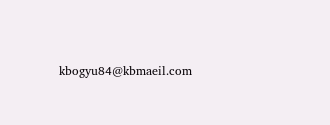kbogyu84@kbmaeil.com